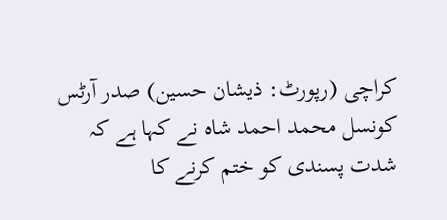کراچی (رپورٹ: ذیشان حسین) صدر آرٹس کونسل محمد احمد شاہ نے کہا ہے کہ شدت پسندی کو ختم کرنے کا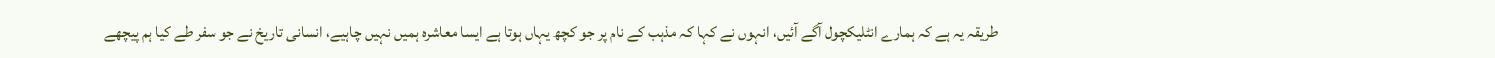طریقہ یہ ہے کہ ہمارے انٹلیکچول آگے آئیں، انہوں نے کہا کہ مذہب کے نام پر جو کچھ یہاں ہوتا ہے ایسا معاشرہ ہمیں نہیں چاہیے، انسانی تاریخ نے جو سفر طے کیا ہم پیچھے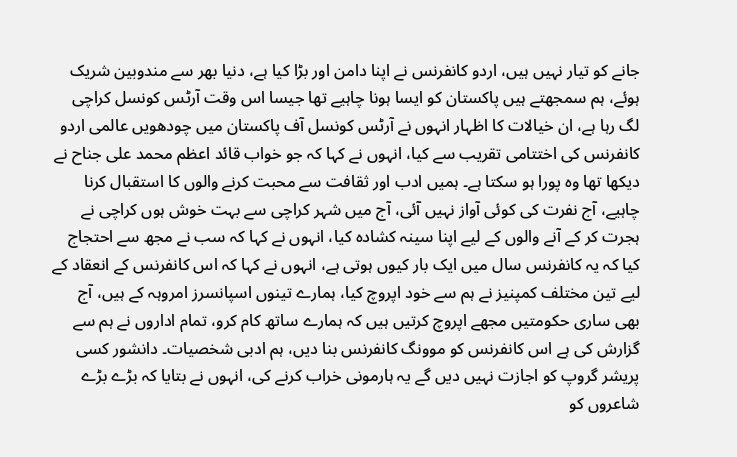جانے کو تیار نہیں ہیں، اردو کانفرنس نے اپنا دامن اور بڑا کیا ہے، دنیا بھر سے مندوبین شریک ہوئے، ہم سمجھتے ہیں پاکستان کو ایسا ہونا چاہیے تھا جیسا اس وقت آرٹس کونسل کراچی لگ رہا ہے، ان خیالات کا اظہار انہوں نے آرٹس کونسل آف پاکستان میں چودھویں عالمی اردو کانفرنس کی اختتامی تقریب سے کیا، انہوں نے کہا کہ جو خواب قائد اعظم محمد علی جناح نے دیکھا تھا وہ پورا ہو سکتا ہے۔ ہمیں ادب اور ثقافت سے محبت کرنے والوں کا استقبال کرنا چاہیے، آج نفرت کی کوئی آواز نہیں آئی، آج میں شہر کراچی سے بہت خوش ہوں کراچی نے ہجرت کر کے آنے والوں کے لیے اپنا سینہ کشادہ کیا، انہوں نے کہا کہ سب نے مجھ سے احتجاج کیا کہ یہ کانفرنس سال میں ایک بار کیوں ہوتی ہے، انہوں نے کہا کہ اس کانفرنس کے انعقاد کے لیے تین مختلف کمپنیز نے ہم سے خود اپروچ کیا، ہمارے تینوں اسپانسرز امروہہ کے ہیں، آج بھی ساری حکومتیں مجھے اپروچ کرتیں ہیں کہ ہمارے ساتھ کام کرو، تمام اداروں نے ہم سے گزارش کی ہے اس کانفرنس کو موونگ کانفرنس بنا دیں، ہم ادبی شخصیات۔ دانشور کسی پریشر گروپ کو اجازت نہیں دیں گے یہ ہارمونی خراب کرنے کی، انہوں نے بتایا کہ بڑے بڑے شاعروں کو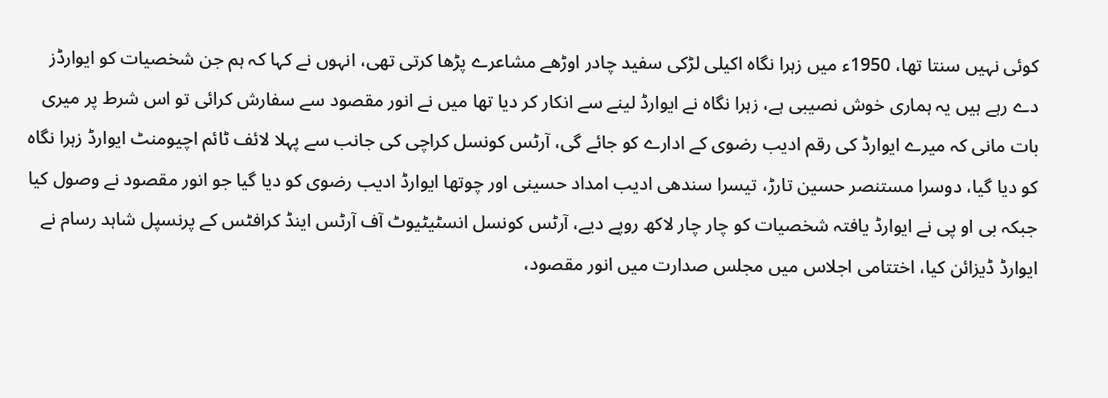کوئی نہیں سنتا تھا، 1950ء میں زہرا نگاہ اکیلی لڑکی سفید چادر اوڑھے مشاعرے پڑھا کرتی تھی، انہوں نے کہا کہ ہم جن شخصیات کو ایوارڈز دے رہے ہیں یہ ہماری خوش نصیبی ہے، زہرا نگاہ نے ایوارڈ لینے سے انکار کر دیا تھا میں نے انور مقصود سے سفارش کرائی تو اس شرط پر میری بات مانی کہ میرے ایوارڈ کی رقم ادیب رضوی کے ادارے کو جائے گی، آرٹس کونسل کراچی کی جانب سے پہلا لائف ٹائم اچیومنٹ ایوارڈ زہرا نگاہ کو دیا گیا، دوسرا مستنصر حسین تارڑ، تیسرا سندھی ادیب امداد حسینی اور چوتھا ایوارڈ ادیب رضوی کو دیا گیا جو انور مقصود نے وصول کیا جبکہ بی او پی نے ایوارڈ یافتہ شخصیات کو چار چار لاکھ روپے دیے، آرٹس کونسل انسٹیٹیوٹ آف آرٹس اینڈ کرافٹس کے پرنسپل شاہد رسام نے ایوارڈ ڈیزائن کیا، اختتامی اجلاس میں مجلس صدارت میں انور مقصود،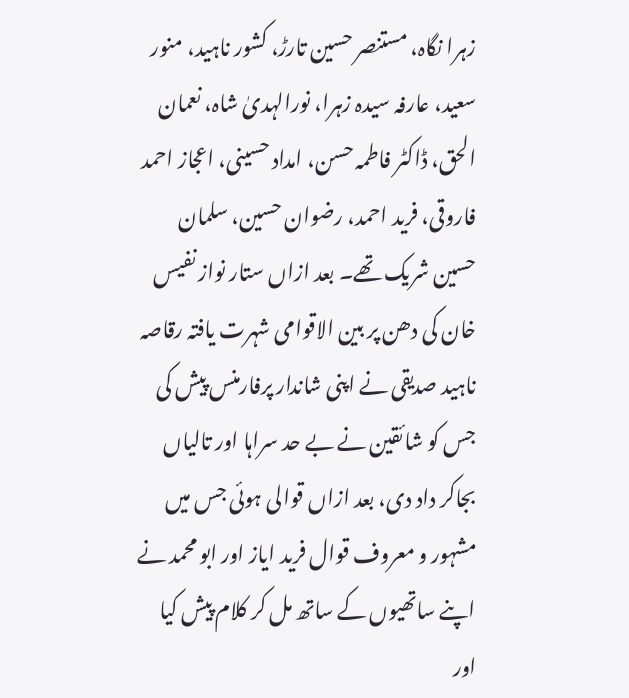زہرا نگاہ، مستنصر حسین تارڑ، کشور ناہید، منور سعید، عارفہ سیدہ زہرا، نورالہدیٰ شاہ، نعمان الحق، ڈاکٹر فاطمہ حسن، امداد حسینی، اعجاز احمد فاروقی، فرید احمد، رضوان حسین، سلمان حسین شریک تھے۔ بعد ازاں ستار نواز نفیس خان کی دھن پر بین الاقوامی شہرت یافتہ رقاصہ ناہید صدیقی نے اپنی شاندار پرفارمنس پیش کی جس کو شائقین نے بے حد سراہا اور تالیاں بجاکر داد دی، بعد ازاں قوالی ہوئی جس میں مشہور و معروف قوال فرید ایاز اور ابو محمد نے اپنے ساتھیوں کے ساتھ مل کر کلام پیش کیا اور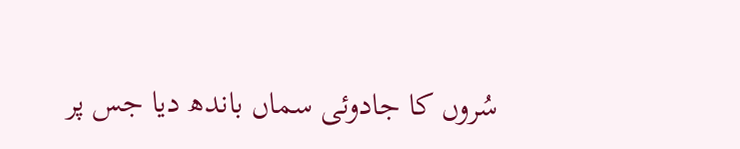سُروں کا جادوئی سماں باندھ دیا جس پر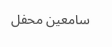سامعین محفل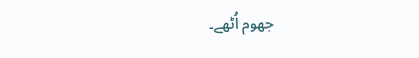جھوم اُٹھے۔